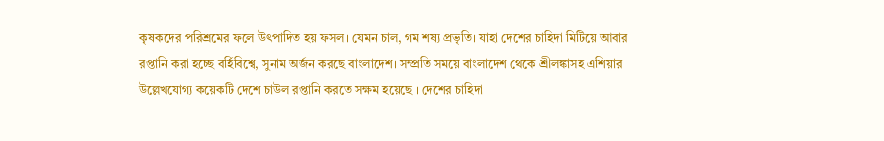কৃষকদের পরিশ্রমের ফলে উৎপাদিত হয় ফসল। যেমন চাল, গম শষ্য প্রভৃতি। যাহা দেশের চাহিদা মিটিয়ে আবার রপ্তানি করা হচ্ছে বর্হিবিশ্বে, সুনাম অর্জন করছে বাংলাদেশ। সম্প্রতি সময়ে বাংলাদেশ থেকে শ্রীলঙ্কাসহ এশিয়ার উল্লেখযোগ্য কয়েকটি দেশে চাউল রপ্তানি করতে সক্ষম হয়েছে । দেশের চাহিদা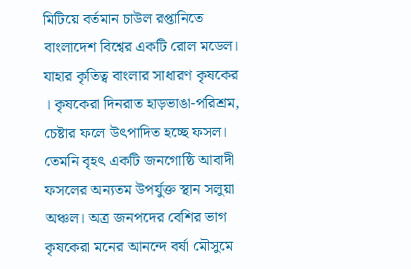মিটিয়ে বর্তমান চাউল রপ্তানিতে বাংলাদেশ বিশ্বের একটি রোল মডেল। যাহার কৃতিত্ব বাংলার সাধারণ কৃষকের । কৃষকেরা দিনরাত হাড়ভাঙা-পরিশ্রম, চেষ্টার ফলে উৎপাদিত হচ্ছে ফসল।
তেমনি বৃহৎ একটি জনগোষ্ঠি আবাদী ফসলের অন্যতম উপর্যুক্ত স্থান সলুয়া অঞ্চল। অত্র জনপদের বেশির ভাগ কৃষকেরা মনের আনন্দে বর্ষা মৌসুমে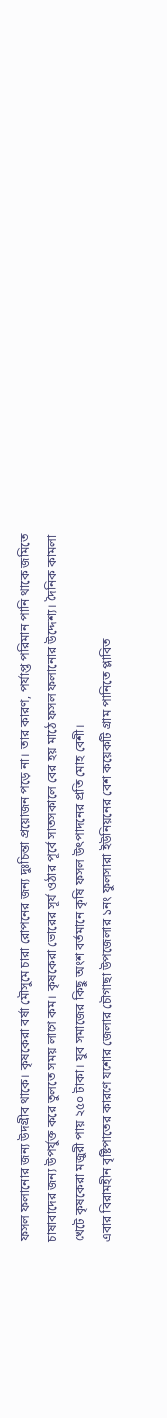ফসল ফলানোর জন্য উদগ্রীব থাকে। কৃষকেরা বর্ষা মৌসুমে চারা রোপনের জন্য দুঃচিন্তা প্রয়োজন পড়ে না। তার কারণ, পর্যাপ্ত পরিমান পানি থাকে জমিতে চাষাবাদের জন্য উপর্যুক্ত করে তুলতে সময় লাগে কম। কৃষকেরা ভোরের সূর্য ওঠার পূর্বে সাতসকালে বের হয় মাঠে ফসল ফলানোর উদ্দেশ্য। দৈনিক কামলা খেটে কৃষকেরা মজুরী পায় ২৫০ টাকা। যুব সমাজের কিছু অংশ বর্তমানে কৃষি ফসল উৎপাদনের প্রতি মোহ বেশী।
এবার বিরামহীন বৃষ্টিপাতের কারণে যশোর জেলার চৌগাছা উপজেলার ১নং ফুলসারা ইউনিয়নের বেশ কয়েকটি গ্রাম পানিতে প্লাবিত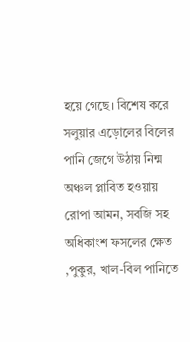হয়ে গেছে। বিশেষ করে সলুয়ার এড়োলের বিলের পানি জেগে উঠায় নিন্ম অঞ্চল প্লাবিত হওয়ায় রোপা আমন, সবজি সহ অধিকাংশ ফসলের ক্ষেত ,পুকুর, খাল-বিল পানিতে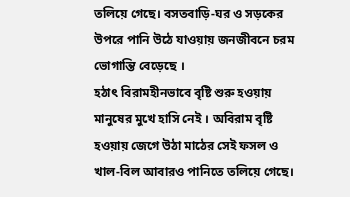তলিয়ে গেছে। বসতবাড়ি-ঘর ও সড়কের উপরে পানি উঠে যাওয়ায় জনজীবনে চরম ভোগান্তি বেড়েছে ।
হঠাৎ বিরামহীনভাবে বৃষ্টি শুরু হওয়ায় মানুষের মুখে হাসি নেই । অবিরাম বৃষ্টি হওয়ায় জেগে উঠা মাঠের সেই ফসল ও খাল-বিল আবারও পানিতে তলিয়ে গেছে।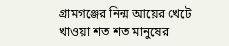গ্রামগঞ্জের নিন্ম আয়ের খেটে খাওয়া শত শত মানুষের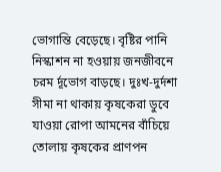ভোগান্তি বেড়েছে। বৃষ্টির পানি নিস্কাশন না হওয়ায় জনজীবনে চরম র্দূভোগ বাড়ছে। দুঃখ-দুর্দশা সীমা না থাকায় কৃষকেরা ডুবে যাওয়া রোপা আমনের বাঁচিয়ে তোলায় কৃষকের প্রাণপন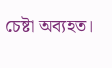চেষ্টা অব্যহত।